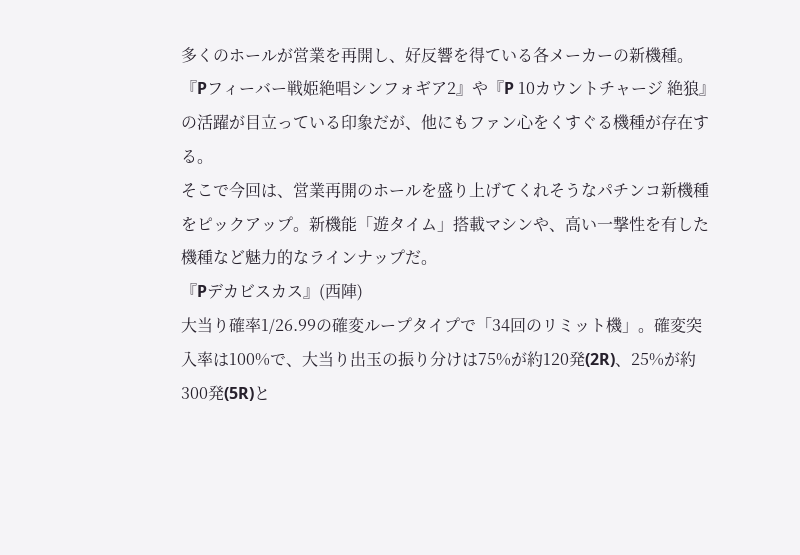多くのホールが営業を再開し、好反響を得ている各メーカーの新機種。『Pフィーバー戦姫絶唱シンフォギア2』や『P 10カウントチャージ 絶狼』の活躍が目立っている印象だが、他にもファン心をくすぐる機種が存在する。
そこで今回は、営業再開のホールを盛り上げてくれそうなパチンコ新機種をピックアップ。新機能「遊タイム」搭載マシンや、高い一撃性を有した機種など魅力的なラインナップだ。
『Pデカビスカス』(西陣)
大当り確率1/26.99の確変ループタイプで「34回のリミット機」。確変突入率は100%で、大当り出玉の振り分けは75%が約120発(2R)、25%が約300発(5R)と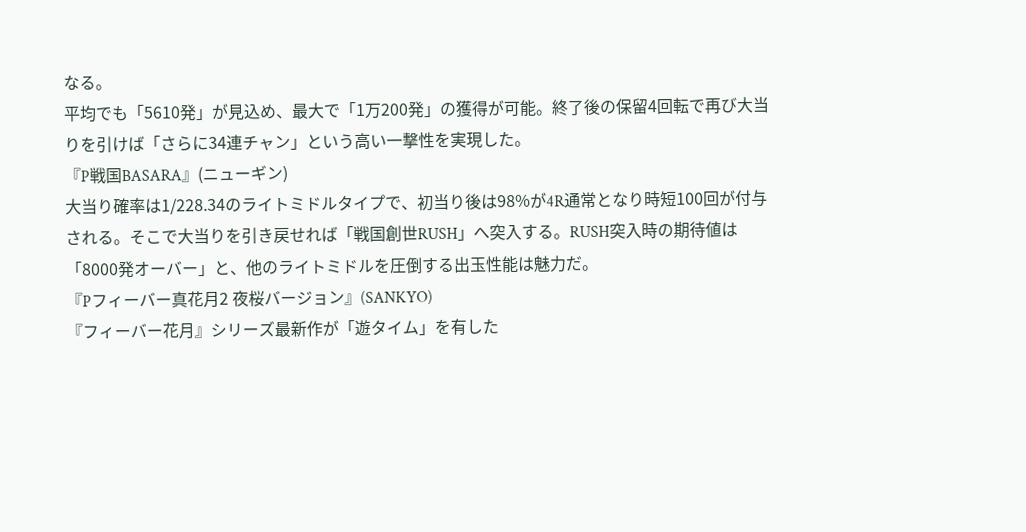なる。
平均でも「5610発」が見込め、最大で「1万200発」の獲得が可能。終了後の保留4回転で再び大当りを引けば「さらに34連チャン」という高い一撃性を実現した。
『P戦国BASARA』(ニューギン)
大当り確率は1/228.34のライトミドルタイプで、初当り後は98%が4R通常となり時短100回が付与される。そこで大当りを引き戻せれば「戦国創世RUSH」へ突入する。RUSH突入時の期待値は「8000発オーバー」と、他のライトミドルを圧倒する出玉性能は魅力だ。
『Pフィーバー真花月2 夜桜バージョン』(SANKYO)
『フィーバー花月』シリーズ最新作が「遊タイム」を有した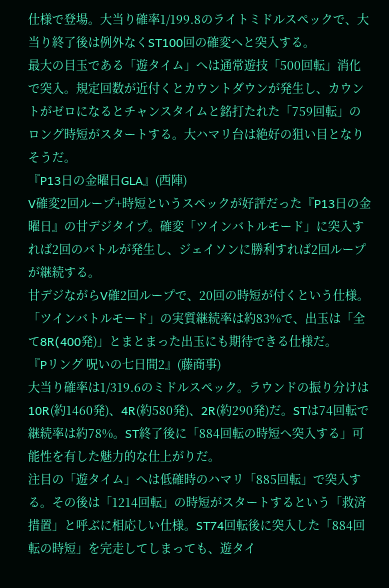仕様で登場。大当り確率1/199.8のライトミドルスペックで、大当り終了後は例外なくST100回の確変へと突入する。
最大の目玉である「遊タイム」へは通常遊技「500回転」消化で突入。規定回数が近付くとカウントダウンが発生し、カウントがゼロになるとチャンスタイムと銘打たれた「759回転」のロング時短がスタートする。大ハマリ台は絶好の狙い目となりそうだ。
『P13日の金曜日GLA』(西陣)
V確変2回ループ+時短というスペックが好評だった『P13日の金曜日』の甘デジタイプ。確変「ツインバトルモード」に突入すれば2回のバトルが発生し、ジェイソンに勝利すれば2回ループが継続する。
甘デジながらV確2回ループで、20回の時短が付くという仕様。「ツインバトルモード」の実質継続率は約83%で、出玉は「全て8R(400発)」とまとまった出玉にも期待できる仕様だ。
『Pリング 呪いの七日間2』(藤商事)
大当り確率は1/319.6のミドルスペック。ラウンドの振り分けは10R(約1460発)、4R(約580発)、2R(約290発)だ。STは74回転で継続率は約78%。ST終了後に「884回転の時短へ突入する」可能性を有した魅力的な仕上がりだ。
注目の「遊タイム」へは低確時のハマリ「885回転」で突入する。その後は「1214回転」の時短がスタートするという「救済措置」と呼ぶに相応しい仕様。ST74回転後に突入した「884回転の時短」を完走してしまっても、遊タイ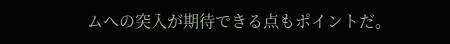ムへの突入が期待できる点もポイントだ。